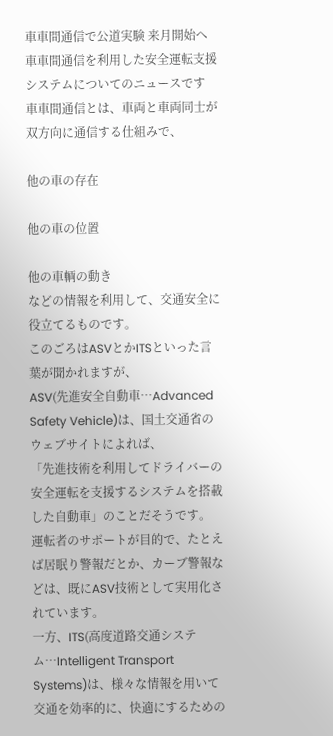車車間通信で公道実験 来月開始へ
車車間通信を利用した安全運転支援システムについてのニュースです
車車間通信とは、車両と車両同士が双方向に通信する仕組みで、

他の車の存在

他の車の位置

他の車輌の動き
などの情報を利用して、交通安全に役立てるものです。
このごろはASVとかITSといった言葉が聞かれますが、
ASV(先進安全自動車…Advanced Safety Vehicle)は、国土交通省のウェブサイトによれば、
「先進技術を利用してドライバーの安全運転を支援するシステムを搭載した自動車」のことだそうです。
運転者のサポートが目的で、たとえば居眠り警報だとか、カーブ警報などは、既にASV技術として実用化されています。
一方、ITS(高度道路交通システム…Intelligent Transport Systems)は、様々な情報を用いて交通を効率的に、快適にするための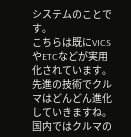システムのことです。
こちらは既にVICSやETCなどが実用化されています。
先進の技術でクルマはどんどん進化していきますね。
国内ではクルマの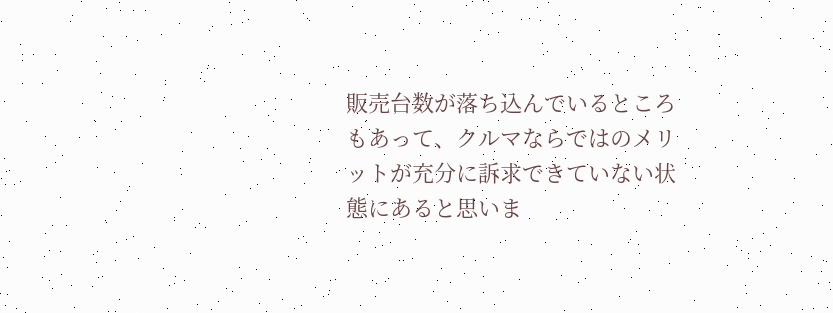販売台数が落ち込んでいるところもあって、クルマならではのメリットが充分に訴求できていない状態にあると思いま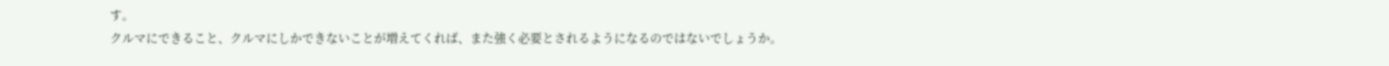す。
クルマにできること、クルマにしかできないことが増えてくれば、また強く必要とされるようになるのではないでしょうか。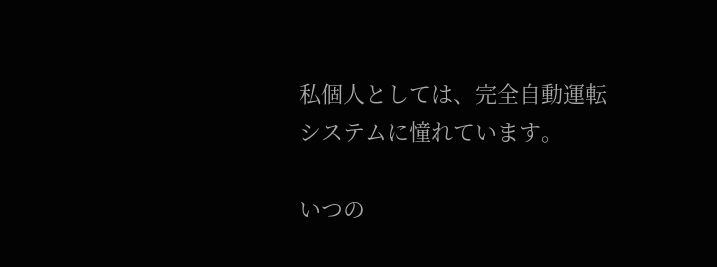私個人としては、完全自動運転システムに憧れています。

いつの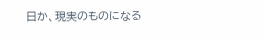日か、現実のものになる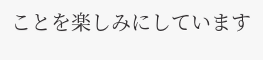ことを楽しみにしています